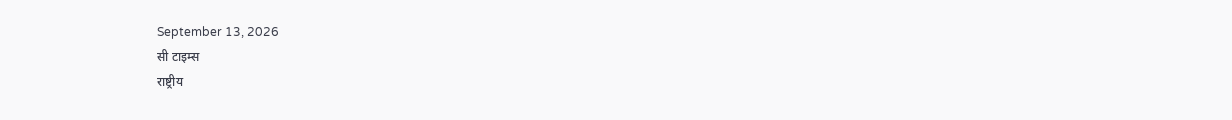September 13, 2026
सी टाइम्स
राष्ट्रीय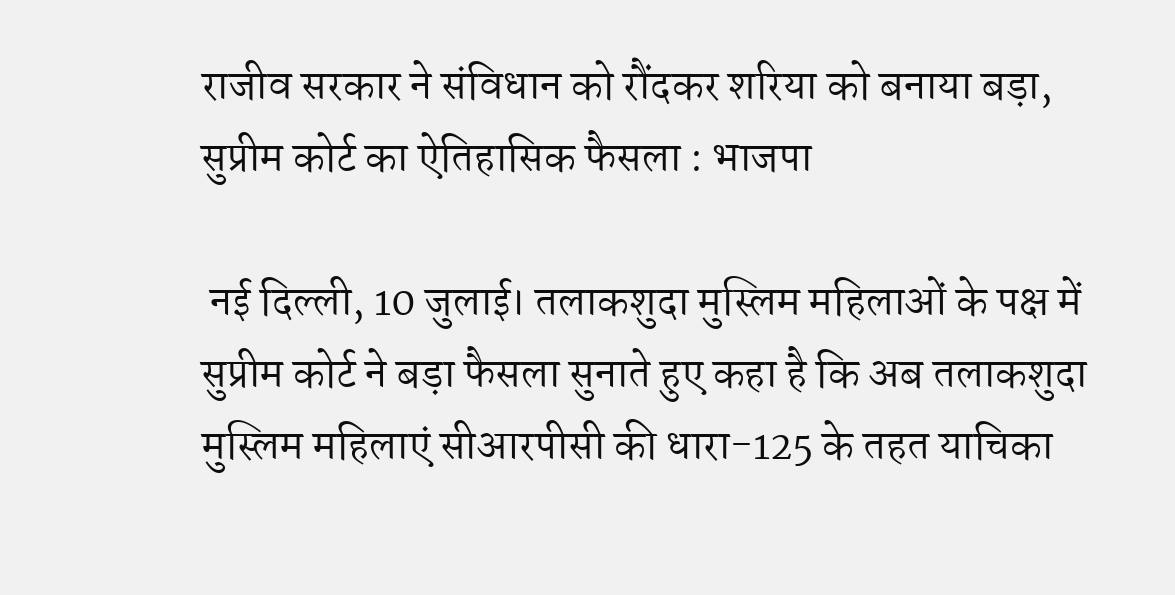राजीव सरकार ने संविधान को रौंदकर शरिया को बनाया बड़ा, सुप्रीम कोर्ट का ऐतिहासिक फैसला : भाजपा

 नई दिल्ली, 10 जुलाई। तलाकशुदा मुस्लिम महिलाओं के पक्ष में सुप्रीम कोर्ट ने बड़ा फैसला सुनाते हुए कहा है कि अब तलाकशुदा मुस्लिम महिलाएं सीआरपीसी की धारा-125 के तहत याचिका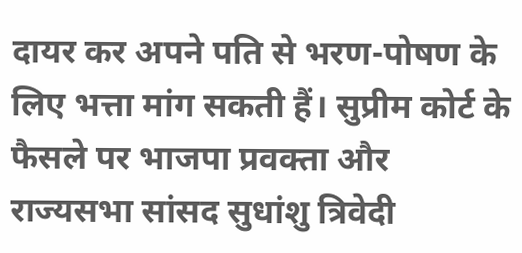दायर कर अपने पति से भरण-पोषण के लिए भत्ता मांग सकती हैं। सुप्रीम कोर्ट के फैसले पर भाजपा प्रवक्ता और राज्यसभा सांसद सुधांशु त्रिवेदी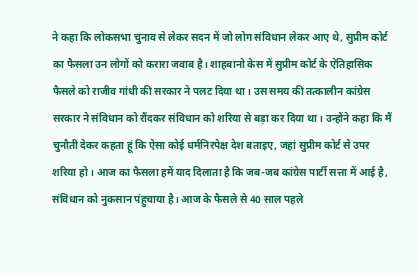ने कहा कि लोकसभा चुनाव से लेकर सदन में जो लोग संविधान लेकर आए थे, सुप्रीम कोर्ट का फैसला उन लोगों को करारा जवाब है। शाहबानो केस में सुप्रीम कोर्ट के ऐतिहासिक फैसले को राजीव गांधी की सरकार ने पलट दिया था। उस समय की तत्कालीन कांग्रेस सरकार ने संविधान को रौंदकर संविधान को शरिया से बड़ा कर दिया था। उन्होंने कहा कि मैं चुनौती देकर कहता हूं कि ऐसा कोई धर्मनिरपेक्ष देश बताइए, जहां सुप्रीम कोर्ट से उपर शरिया हो। आज का फैसला हमें याद दिलाता है कि जब-जब कांग्रेस पार्टी सत्ता में आई है, संविधान को नुकसान पंहुचाया है। आज के फैसले से 40 साल पहले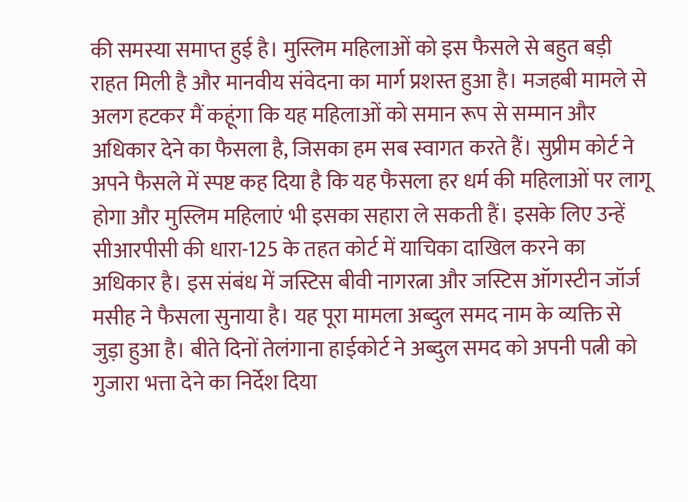की समस्या समाप्त हुई है। मुस्लिम महिलाओं को इस फैसले से बहुत बड़ी राहत मिली है और मानवीय संवेदना का मार्ग प्रशस्त हुआ है। मजहबी मामले से अलग हटकर मैं कहूंगा कि यह महिलाओं को समान रूप से सम्मान और अधिकार देने का फैसला है, जिसका हम सब स्वागत करते हैं। सुप्रीम कोर्ट ने अपने फैसले में स्पष्ट कह दिया है कि यह फैसला हर धर्म की महिलाओं पर लागू होगा और मुस्लिम महिलाएं भी इसका सहारा ले सकती हैं। इसके लिए उन्हें सीआरपीसी की धारा-125 के तहत कोर्ट में याचिका दाखिल करने का अधिकार है। इस संबंध में जस्टिस बीवी नागरत्ना और जस्टिस ऑगस्टीन जॉर्ज मसीह ने फैसला सुनाया है। यह पूरा मामला अब्दुल समद नाम के व्यक्ति से जुड़ा हुआ है। बीते दिनों तेलंगाना हाईकोर्ट ने अब्दुल समद को अपनी पत्नी को गुजारा भत्ता देने का निर्देश दिया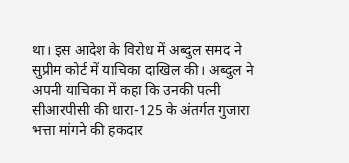था। इस आदेश के विरोध में अब्दुल समद ने सुप्रीम कोर्ट में याचिका दाखिल की। अब्दुल ने अपनी याचिका में कहा कि उनकी पत्नी सीआरपीसी की धारा-125 के अंतर्गत गुजारा भत्ता मांगने की हकदार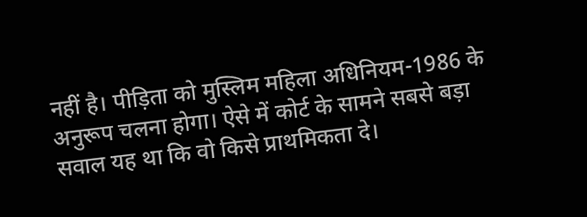नहीं है। पीड़िता को मुस्लिम महिला अधिनियम-1986 के अनुरूप चलना होगा। ऐसे में कोर्ट के सामने सबसे बड़ा सवाल यह था कि वो किसे प्राथमिकता दे।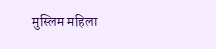मुस्लिम महिला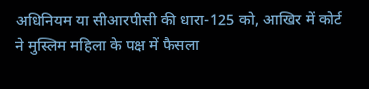अधिनियम या सीआरपीसी की धारा-125 को, आखिर में कोर्ट ने मुस्लिम महिला के पक्ष में फैसला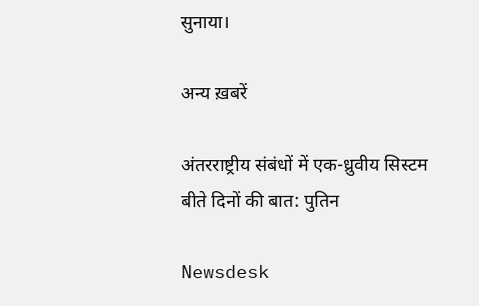सुनाया।

अन्य ख़बरें

अंतरराष्ट्रीय संबंधों में एक-ध्रुवीय सिस्टम बीते दिनों की बात: पुतिन

Newsdesk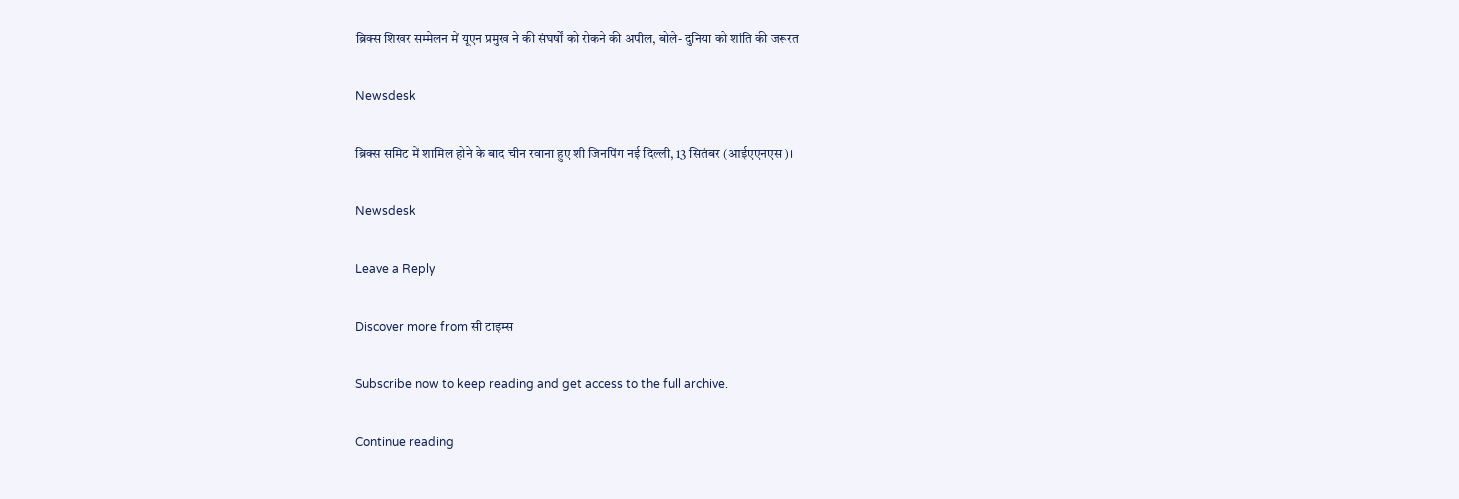ब्रिक्‍स श‍िखर सम्‍मेलन में यूएन प्रमुख ने की संघर्षों को रोकने की अपील, बोले- दुनिया को शांति की जरूरत

Newsdesk

ब्रिक्स समिट में शामिल होने के बाद चीन रवाना हुए शी जिनपिंग नई दिल्ली, 13 सितंबर (आईएएनएस)।

Newsdesk

Leave a Reply

Discover more from सी टाइम्स

Subscribe now to keep reading and get access to the full archive.

Continue reading